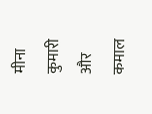मीना कुमारी और कमाल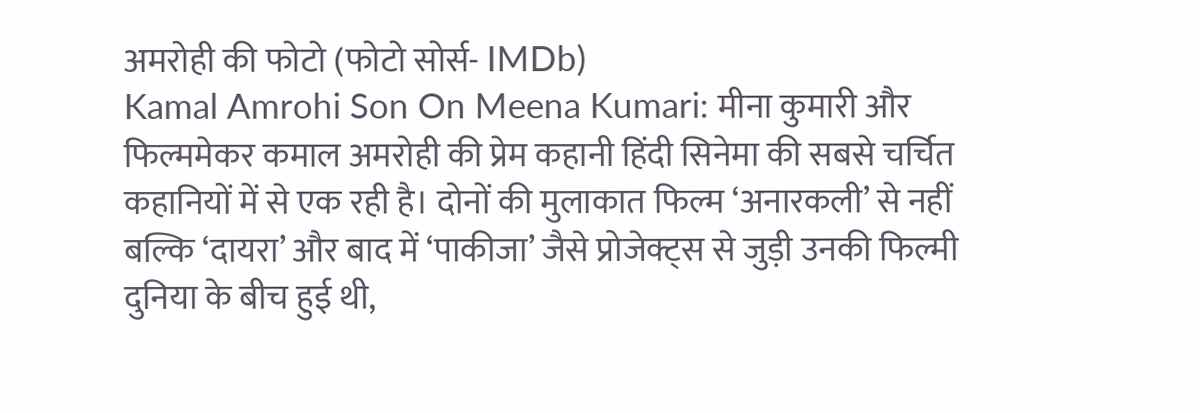अमरोही की फोटो (फोटो सोर्स- IMDb)
Kamal Amrohi Son On Meena Kumari: मीना कुमारी और फिल्ममेकर कमाल अमरोही की प्रेम कहानी हिंदी सिनेमा की सबसे चर्चित कहानियों में से एक रही है। दोनों की मुलाकात फिल्म ‘अनारकली’ से नहीं बल्कि ‘दायरा’ और बाद में ‘पाकीजा’ जैसे प्रोजेक्ट्स से जुड़ी उनकी फिल्मी दुनिया के बीच हुई थी,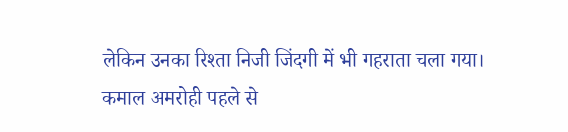लेकिन उनका रिश्ता निजी जिंदगी में भी गहराता चला गया।
कमाल अमरोही पहले से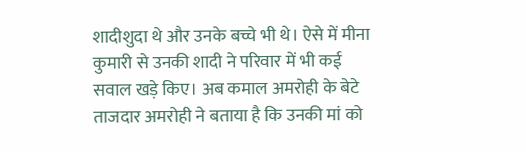शादीशुदा थे और उनके बच्चे भी थे। ऐसे में मीना कुमारी से उनकी शादी ने परिवार में भी कई सवाल खड़े किए। अब कमाल अमरोही के बेटे ताजदार अमरोही ने बताया है कि उनकी मां को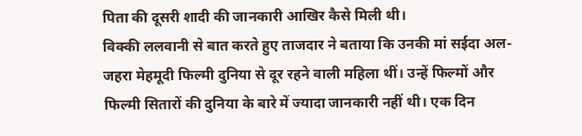पिता की दूसरी शादी की जानकारी आखिर कैसे मिली थी।
विक्की ललवानी से बात करते हुए ताजदार ने बताया कि उनकी मां सईदा अल-जहरा मेहमूदी फिल्मी दुनिया से दूर रहने वाली महिला थीं। उन्हें फिल्मों और फिल्मी सितारों की दुनिया के बारे में ज्यादा जानकारी नहीं थी। एक दिन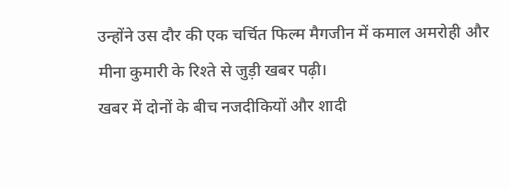उन्होंने उस दौर की एक चर्चित फिल्म मैगजीन में कमाल अमरोही और मीना कुमारी के रिश्ते से जुड़ी खबर पढ़ी।
खबर में दोनों के बीच नजदीकियों और शादी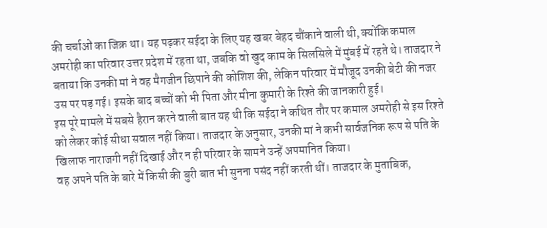की चर्चाओं का जिक्र था। यह पढ़कर सईदा के लिए यह खबर बेहद चौंकाने वाली थी, क्योंकि कमाल अमरोही का परिवार उत्तर प्रदेश में रहता था, जबकि वो खुद काम के सिलसिले में मुंबई में रहते थे। ताजदार ने बताया कि उनकी मां ने वह मैगजीन छिपाने की कोशिश की, लेकिन परिवार में मौजूद उनकी बेटी की नजर उस पर पड़ गई। इसके बाद बच्चों को भी पिता और मीना कुमारी के रिश्ते की जानकारी हुई।
इस पूरे मामले में सबसे हैरान करने वाली बात यह थी कि सईदा ने कथित तौर पर कमाल अमरोही से इस रिश्ते को लेकर कोई सीधा सवाल नहीं किया। ताजदार के अनुसार, उनकी मां ने कभी सार्वजनिक रूप से पति के खिलाफ नाराजगी नहीं दिखाई और न ही परिवार के सामने उन्हें अपमानित किया।
वह अपने पति के बारे में किसी की बुरी बात भी सुनना पसंद नहीं करती थीं। ताजदार के मुताबिक,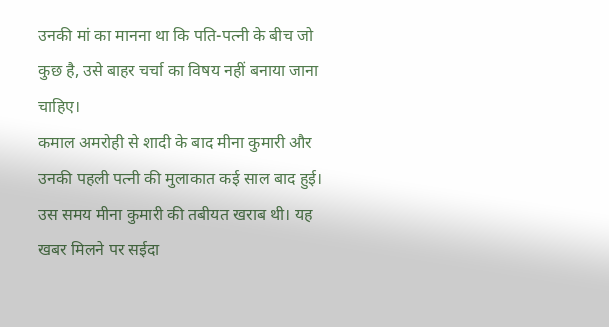उनकी मां का मानना था कि पति-पत्नी के बीच जो कुछ है, उसे बाहर चर्चा का विषय नहीं बनाया जाना चाहिए।
कमाल अमरोही से शादी के बाद मीना कुमारी और उनकी पहली पत्नी की मुलाकात कई साल बाद हुई। उस समय मीना कुमारी की तबीयत खराब थी। यह खबर मिलने पर सईदा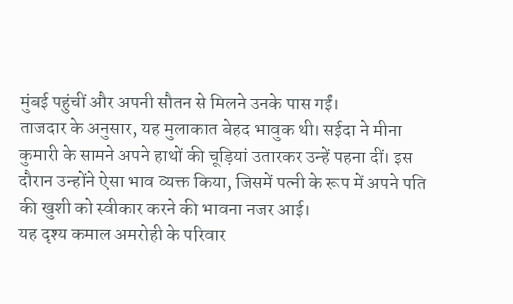मुंबई पहुंचीं और अपनी सौतन से मिलने उनके पास गईं।
ताजदार के अनुसार, यह मुलाकात बेहद भावुक थी। सईदा ने मीना कुमारी के सामने अपने हाथों की चूड़ियां उतारकर उन्हें पहना दीं। इस दौरान उन्होंने ऐसा भाव व्यक्त किया, जिसमें पत्नी के रूप में अपने पति की खुशी को स्वीकार करने की भावना नजर आई।
यह दृश्य कमाल अमरोही के परिवार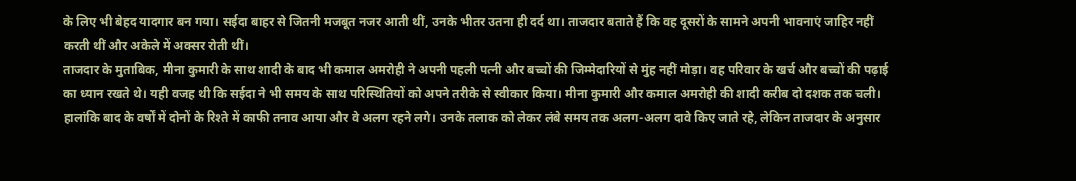के लिए भी बेहद यादगार बन गया। सईदा बाहर से जितनी मजबूत नजर आती थीं, उनके भीतर उतना ही दर्द था। ताजदार बताते हैं कि वह दूसरों के सामने अपनी भावनाएं जाहिर नहीं करती थीं और अकेले में अक्सर रोती थीं।
ताजदार के मुताबिक, मीना कुमारी के साथ शादी के बाद भी कमाल अमरोही ने अपनी पहली पत्नी और बच्चों की जिम्मेदारियों से मुंह नहीं मोड़ा। वह परिवार के खर्च और बच्चों की पढ़ाई का ध्यान रखते थे। यही वजह थी कि सईदा ने भी समय के साथ परिस्थितियों को अपने तरीके से स्वीकार किया। मीना कुमारी और कमाल अमरोही की शादी करीब दो दशक तक चली। हालांकि बाद के वर्षों में दोनों के रिश्ते में काफी तनाव आया और वे अलग रहने लगे। उनके तलाक को लेकर लंबे समय तक अलग-अलग दावे किए जाते रहे, लेकिन ताजदार के अनुसार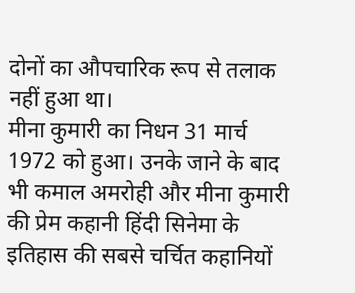दोनों का औपचारिक रूप से तलाक नहीं हुआ था।
मीना कुमारी का निधन 31 मार्च 1972 को हुआ। उनके जाने के बाद भी कमाल अमरोही और मीना कुमारी की प्रेम कहानी हिंदी सिनेमा के इतिहास की सबसे चर्चित कहानियों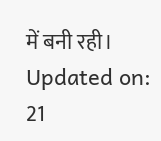में बनी रही।
Updated on:
21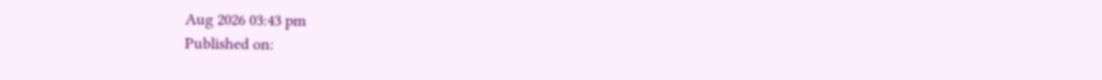Aug 2026 03:43 pm
Published on: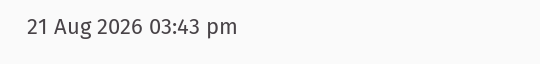21 Aug 2026 03:43 pm